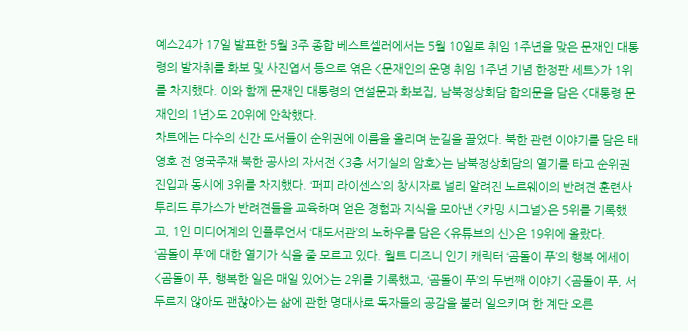예스24가 17일 발표한 5월 3주 종합 베스트셀러에서는 5월 10일로 취임 1주년을 맞은 문재인 대통령의 발자취를 화보 및 사진엽서 등으로 엮은 <문재인의 운명 취임 1주년 기념 한정판 세트>가 1위를 차지했다. 이와 함께 문재인 대통령의 연설문과 화보집, 남북정상회담 합의문을 담은 <대통령 문재인의 1년>도 20위에 안착했다.
차트에는 다수의 신간 도서들이 순위권에 이름을 올리며 눈길을 끌었다. 북한 관련 이야기를 담은 태영호 전 영국주재 북한 공사의 자서전 <3층 서기실의 암호>는 남북정상회담의 열기를 타고 순위권 진입과 동시에 3위를 차지했다. ‘퍼피 라이센스’의 창시자로 널리 알려진 노르웨이의 반려견 훈련사 투리드 루가스가 반려견들을 교육하며 얻은 경험과 지식을 모아낸 <카밍 시그널>은 5위를 기록했고, 1인 미디어계의 인플루언서 ‘대도서관’의 노하우를 담은 <유튜브의 신>은 19위에 올랐다.
‘곰돌이 푸’에 대한 열기가 식을 줄 모르고 있다. 월트 디즈니 인기 캐릭터 ‘곰돌이 푸’의 행복 에세이 <곰돌이 푸, 행복한 일은 매일 있어>는 2위를 기록했고, ‘곰돌이 푸’의 두번째 이야기 <곰돌이 푸, 서두르지 않아도 괜찮아>는 삶에 관한 명대사로 독자들의 공감을 불러 일으키며 한 계단 오른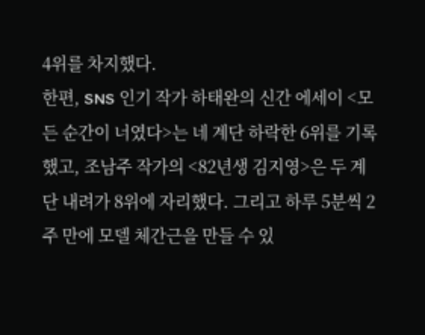4위를 차지했다.
한편, SNS 인기 작가 하태완의 신간 에세이 <모든 순간이 너였다>는 네 계단 하락한 6위를 기록했고, 조남주 작가의 <82년생 김지영>은 두 계단 내려가 8위에 자리했다. 그리고 하루 5분씩 2주 만에 모델 체간근을 만들 수 있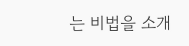는 비법을 소개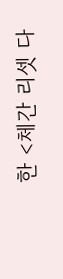한 <체간 리셋 다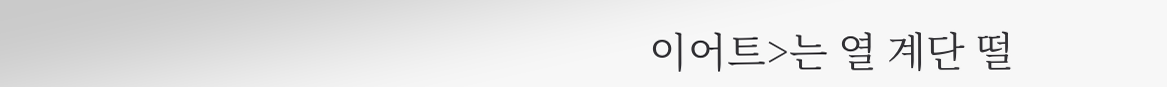이어트>는 열 계단 떨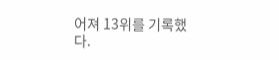어져 13위를 기록했다.